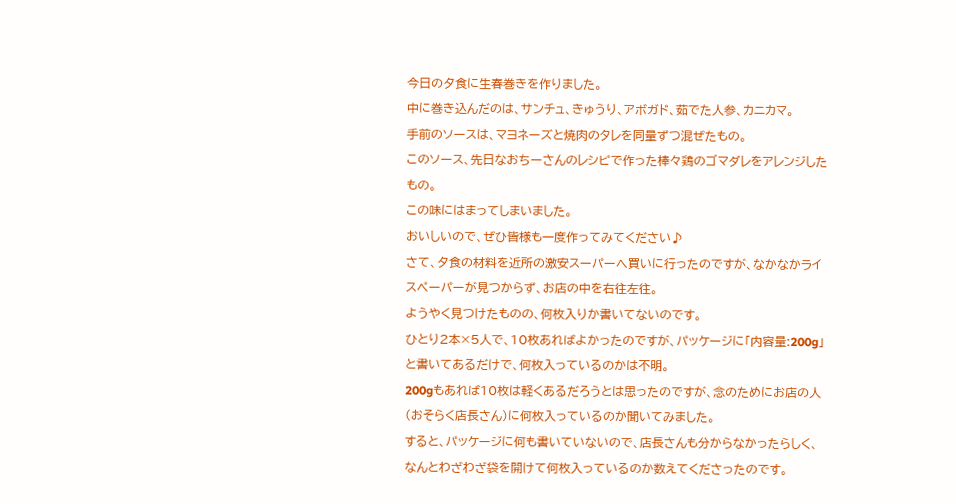今日の夕食に生春巻きを作りました。
中に巻き込んだのは、サンチュ、きゅうり、アボガド、茹でた人参、カニカマ。
手前のソースは、マヨネーズと焼肉のタレを同量ずつ混ぜたもの。
このソース、先日なおちーさんのレシピで作った棒々鶏のゴマダレをアレンジしたもの。
この味にはまってしまいました。
おいしいので、ぜひ皆様も一度作ってみてください♪
さて、夕食の材料を近所の激安スーパーへ買いに行ったのですが、なかなかライスペーパーが見つからず、お店の中を右往左往。
ようやく見つけたものの、何枚入りか書いてないのです。
ひとり2本×5人で、10枚あればよかったのですが、パッケージに「内容量:200g」と書いてあるだけで、何枚入っているのかは不明。
200gもあれば10枚は軽くあるだろうとは思ったのですが、念のためにお店の人(おそらく店長さん)に何枚入っているのか聞いてみました。
すると、パッケージに何も書いていないので、店長さんも分からなかったらしく、なんとわざわざ袋を開けて何枚入っているのか数えてくださったのです。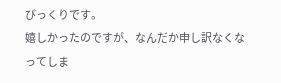びっくりです。
嬉しかったのですが、なんだか申し訳なくなってしま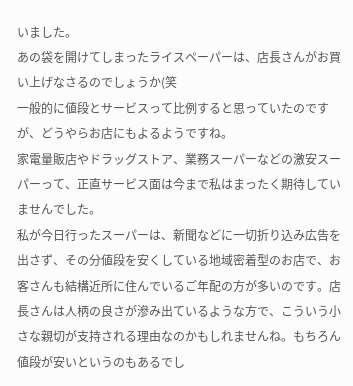いました。
あの袋を開けてしまったライスペーパーは、店長さんがお買い上げなさるのでしょうか(笑
一般的に値段とサービスって比例すると思っていたのですが、どうやらお店にもよるようですね。
家電量販店やドラッグストア、業務スーパーなどの激安スーパーって、正直サービス面は今まで私はまったく期待していませんでした。
私が今日行ったスーパーは、新聞などに一切折り込み広告を出さず、その分値段を安くしている地域密着型のお店で、お客さんも結構近所に住んでいるご年配の方が多いのです。店長さんは人柄の良さが滲み出ているような方で、こういう小さな親切が支持される理由なのかもしれませんね。もちろん値段が安いというのもあるでし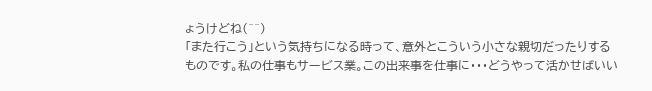ょうけどね(^^)
「また行こう」という気持ちになる時って、意外とこういう小さな親切だったりするものです。私の仕事もサービス業。この出来事を仕事に・・・どうやって活かせばいい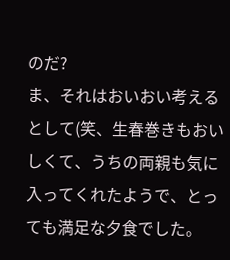のだ?
ま、それはおいおい考えるとして(笑、生春巻きもおいしくて、うちの両親も気に入ってくれたようで、とっても満足な夕食でした。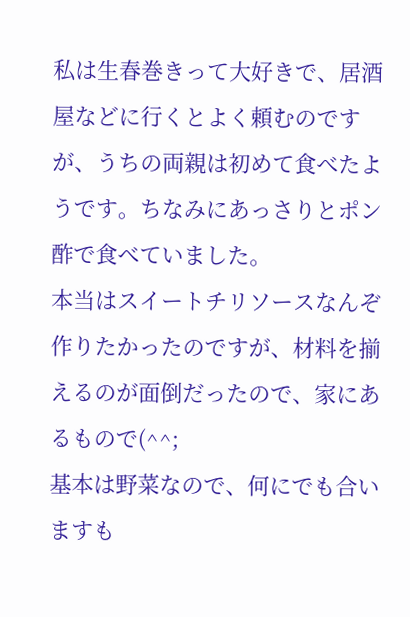私は生春巻きって大好きで、居酒屋などに行くとよく頼むのですが、うちの両親は初めて食べたようです。ちなみにあっさりとポン酢で食べていました。
本当はスイートチリソースなんぞ作りたかったのですが、材料を揃えるのが面倒だったので、家にあるもので(^^;
基本は野菜なので、何にでも合いますも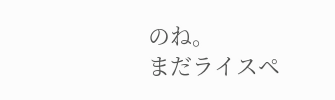のね。
まだライスペ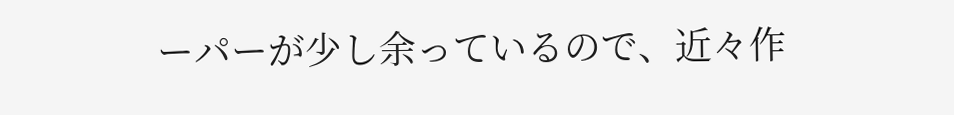ーパーが少し余っているので、近々作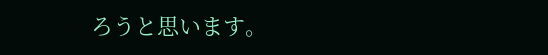ろうと思います。